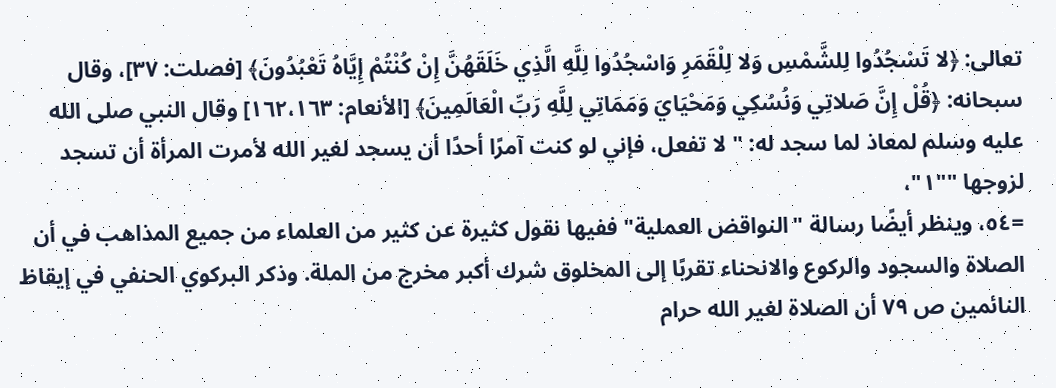تعالى: ﴿لا تَسْجُدُوا لِلشَّمْسِ وَلا لِلْقَمَرِ وَاسْجُدُوا لِلَّهِ الَّذِي خَلَقَهُنَّ إِنْ كُنْتُمْ إِيَّاهُ تَعْبُدُونَ﴾ [فصلت: ٣٧]، وقال سبحانه: ﴿قُلْ إِنَّ صَلاتِي وَنُسُكِي وَمَحْيَايَ وَمَمَاتِي لِلَّهِ رَبِّ الْعَالَمِينَ﴾ [الأنعام: ١٦٢،١٦٣] وقال النبي صلى الله عليه وسلم لمعاذ لما سجد له: " لا تفعل، فإني لو كنت آمرًا أحدًا أن يسجد لغير الله لأمرت المرأة أن تسجد لزوجها ""١"،
=٥٤، وينظر أيضًا رسالة "النواقض العملية" ففيها نقول كثيرة عن كثير من العلماء من جميع المذاهب في أن الصلاة والسجود والركوع والانحناء تقربًا إلى المخلوق شرك أكبر مخرج من الملة. وذكر البركوي الحنفي في إيقاظ النائمين ص ٧٩ أن الصلاة لغير الله حرام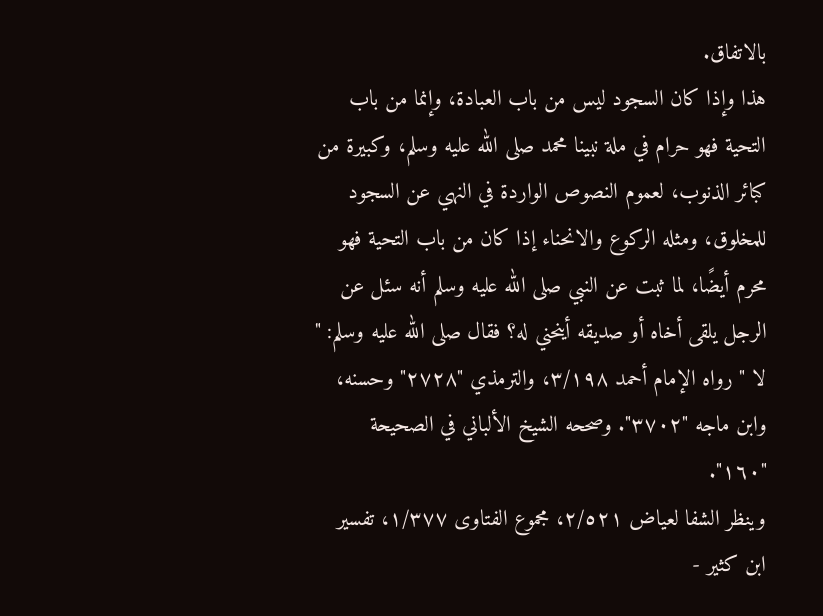بالاتفاق.
هذا وإذا كان السجود ليس من باب العبادة، وإنما من باب التحية فهو حرام في ملة نبينا محمد صلى الله عليه وسلم، وكبيرة من كبائر الذنوب، لعموم النصوص الواردة في النهي عن السجود للمخلوق، ومثله الركوع والانحناء إذا كان من باب التحية فهو محرم أيضًا، لما ثبت عن النبي صلى الله عليه وسلم أنه سئل عن الرجل يلقى أخاه أو صديقه أينحني له؟ فقال صلى الله عليه وسلم: " لا " رواه الإمام أحمد ٣/١٩٨، والترمذي "٢٧٢٨" وحسنه، وابن ماجه "٣٧٠٢". وصححه الشيخ الألباني في الصحيحة "١٦٠".
وينظر الشفا لعياض ٢/٥٢١، مجموع الفتاوى ١/٣٧٧، تفسير ابن كثير -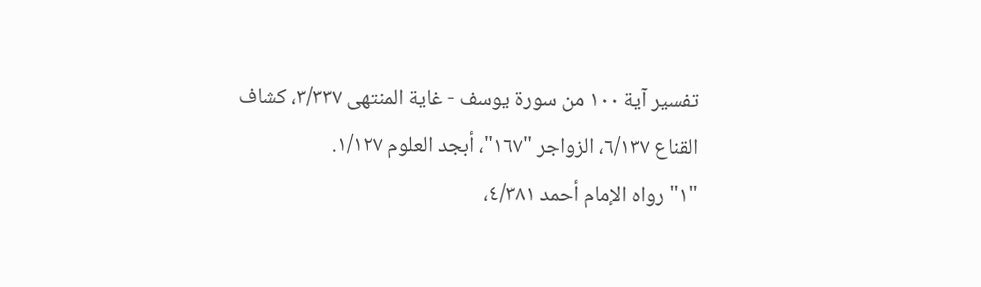تفسير آية ١٠٠ من سورة يوسف - غاية المنتهى ٣/٣٣٧، كشاف القناع ٦/١٣٧، الزواجر "١٦٧"، أبجد العلوم ١/١٢٧.
"١" رواه الإمام أحمد ٤/٣٨١،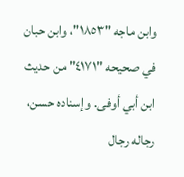وابن ماجه "١٨٥٣"، وابن حبان في صحيحه "٤١٧١" من حديث ابن أبي أوفى. وإسناده حسن، رجاله رجال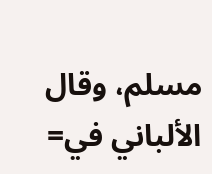مسلم، وقال الألباني في=